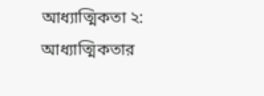আধ্যাত্মিকতা ২: আধ্যাত্মিকতার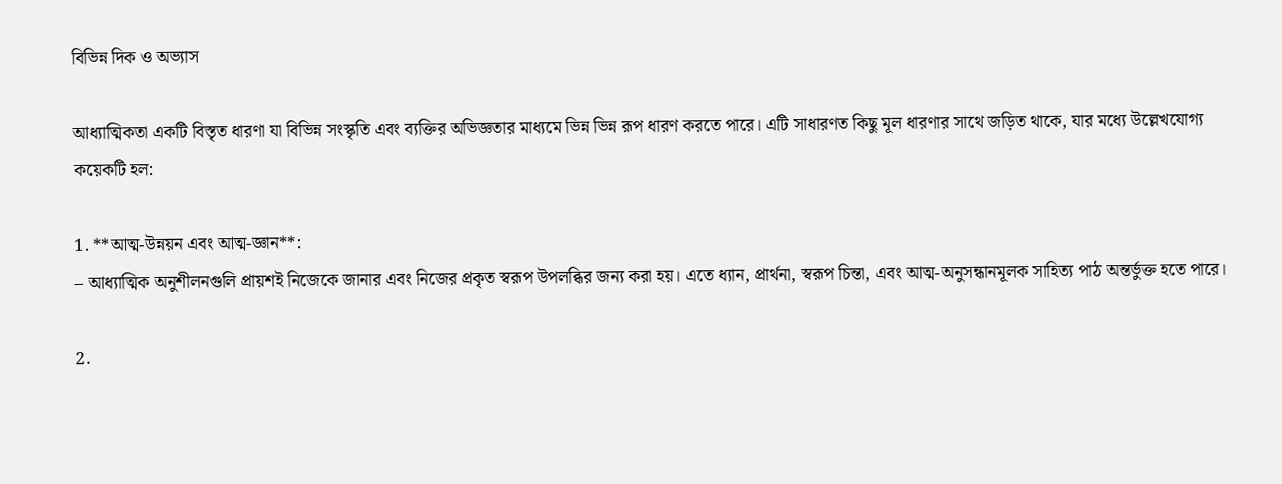বিভিন্ন দিক ও অভ্যাস

আধ্যাত্মিকতা একটি বিস্তৃত ধারণা যা বিভিন্ন সংস্কৃতি এবং ব্যক্তির অভিজ্ঞতার মাধ্যমে ভিন্ন ভিন্ন রূপ ধারণ করতে পারে। এটি সাধারণত কিছু মূল ধারণার সাথে জড়িত থাকে, যার মধ্যে উল্লেখযোগ্য কয়েকটি হল:

1. **আত্ম-উন্নয়ন এবং আত্ম-জ্ঞান**:
– আধ্যাত্মিক অনুশীলনগুলি প্রায়শই নিজেকে জানার এবং নিজের প্রকৃত স্বরূপ উপলব্ধির জন্য করা হয়। এতে ধ্যান, প্রার্থনা, স্বরূপ চিন্তা, এবং আত্ম-অনুসন্ধানমূলক সাহিত্য পাঠ অন্তর্ভুক্ত হতে পারে।

2.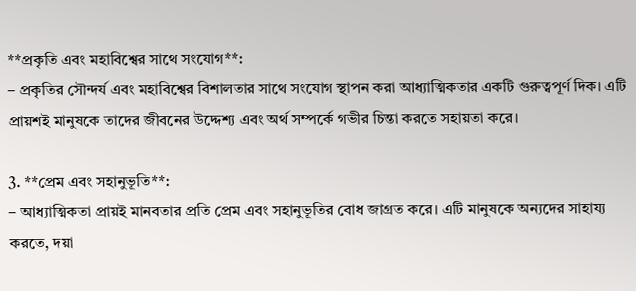**প্রকৃতি এবং মহাবিশ্বের সাথে সংযোগ**:
– প্রকৃতির সৌন্দর্য এবং মহাবিশ্বের বিশালতার সাথে সংযোগ স্থাপন করা আধ্যাত্মিকতার একটি গুরুত্বপূর্ণ দিক। এটি প্রায়শই মানুষকে তাদের জীবনের উদ্দেশ্য এবং অর্থ সম্পর্কে গভীর চিন্তা করতে সহায়তা করে।

3. **প্রেম এবং সহানুভূতি**:
– আধ্যাত্মিকতা প্রায়ই মানবতার প্রতি প্রেম এবং সহানুভূতির বোধ জাগ্রত করে। এটি মানুষকে অন্যদের সাহায্য করতে, দয়া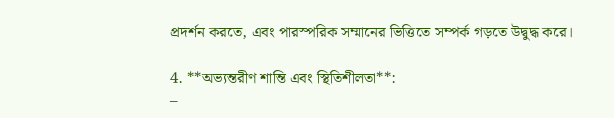প্রদর্শন করতে, এবং পারস্পরিক সম্মানের ভিত্তিতে সম্পর্ক গড়তে উদ্বুদ্ধ করে।

4. **অভ্যন্তরীণ শান্তি এবং স্থিতিশীলতা**:
–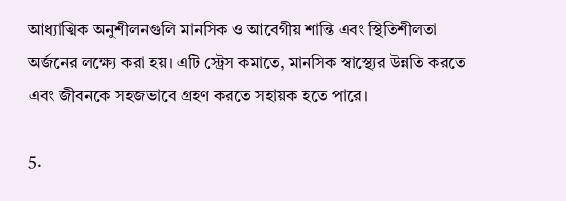আধ্যাত্মিক অনুশীলনগুলি মানসিক ও আবেগীয় শান্তি এবং স্থিতিশীলতা অর্জনের লক্ষ্যে করা হয়। এটি স্ট্রেস কমাতে, মানসিক স্বাস্থ্যের উন্নতি করতে এবং জীবনকে সহজভাবে গ্রহণ করতে সহায়ক হতে পারে।

5.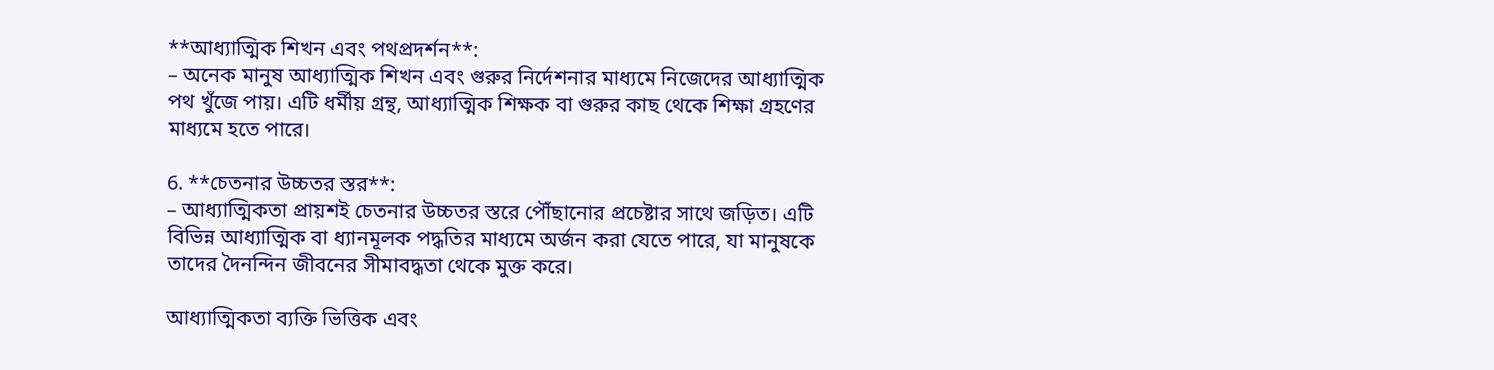**আধ্যাত্মিক শিখন এবং পথপ্রদর্শন**:
– অনেক মানুষ আধ্যাত্মিক শিখন এবং গুরুর নির্দেশনার মাধ্যমে নিজেদের আধ্যাত্মিক পথ খুঁজে পায়। এটি ধর্মীয় গ্রন্থ, আধ্যাত্মিক শিক্ষক বা গুরুর কাছ থেকে শিক্ষা গ্রহণের মাধ্যমে হতে পারে।

6. **চেতনার উচ্চতর স্তর**:
– আধ্যাত্মিকতা প্রায়শই চেতনার উচ্চতর স্তরে পৌঁছানোর প্রচেষ্টার সাথে জড়িত। এটি বিভিন্ন আধ্যাত্মিক বা ধ্যানমূলক পদ্ধতির মাধ্যমে অর্জন করা যেতে পারে, যা মানুষকে তাদের দৈনন্দিন জীবনের সীমাবদ্ধতা থেকে মুক্ত করে।

আধ্যাত্মিকতা ব্যক্তি ভিত্তিক এবং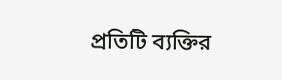প্রতিটি ব্যক্তির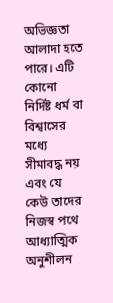অভিজ্ঞতা আলাদা হতে পারে। এটি কোনো নির্দিষ্ট ধর্ম বা বিশ্বাসের মধ্যে সীমাবদ্ধ নয় এবং যে কেউ তাদের নিজস্ব পথে আধ্যাত্মিক অনুশীলন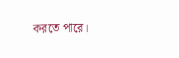করতে পারে।